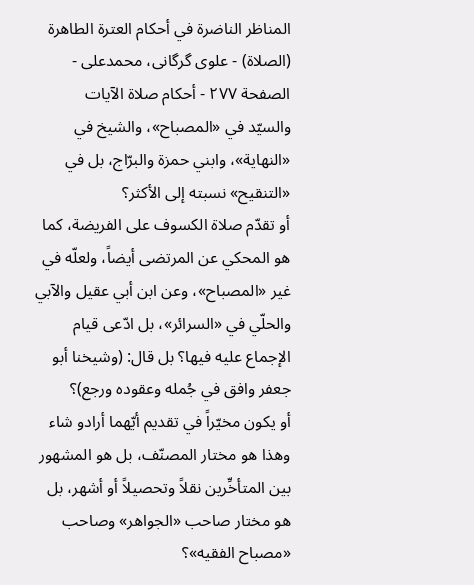المناظر الناضرة في أحکام العترة الطاهرة (الصلاة) - علوی گرگانی، محمدعلی - الصفحة ٢٧٧ - أحكام صلاة الآيات
والسيّد في «المصباح»، والشيخ في «النهاية»، وابني حمزة والبرّاج، بل في «التنقيح» نسبته إلى الأكثر؟
أو تقدّم صلاة الكسوف على الفريضة، كما هو المحكي عن المرتضى أيضاً، ولعلّه في غير «المصباح»، وعن ابن أبي عقيل والآبي والحلّي في «السرائر»، بل ادّعى قيام الإجماع عليه فيها؟ بل قال: (وشيخنا أبو جعفر وافق في جُمله وعقوده ورجع)؟
أو يكون مخيّراً في تقديم أيّهما أرادو شاء وهذا هو مختار المصنّف، بل هو المشهور بين المتأخِّرين نقلاً وتحصيلاً أو أشهر، بل هو مختار صاحب «الجواهر» وصاحب «مصباح الفقيه»؟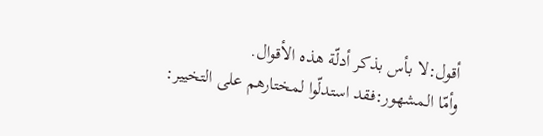أقول:لا بأس بذكر أدلّة هذه الأقوال.
وأمّا المشهور:فقد استدلّوا لمختارهم على التخيير: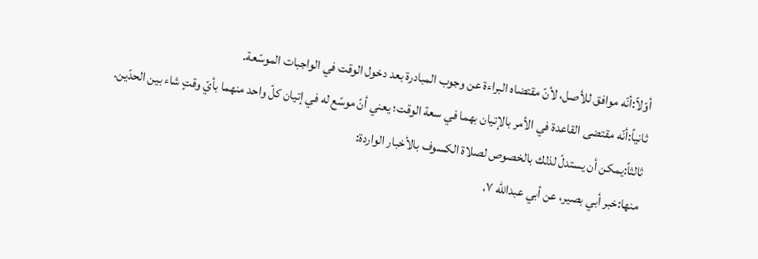أوّلاً:أنّه موافق للأصل، لأنّ مقتضاه البراءة عن وجوب المبادرة بعد دخول الوقت في الواجبات الموسّعة.
ثانياً:أنّه مقتضى القاعدة في الأمر بالإتيان بهما في سعة الوقت؛ يعني أنّ موسّع له في إتيان كلّ واحد منهما بأيّ وقتٍ شاء بين الحدّين.
ثالثاً:يمكن أن يستدلّ لذلك بالخصوص لصلاة الكسوف بالأخبار الواردة:
منها:خبر أبي بصير، عن أبي عبداللّٰه ٧،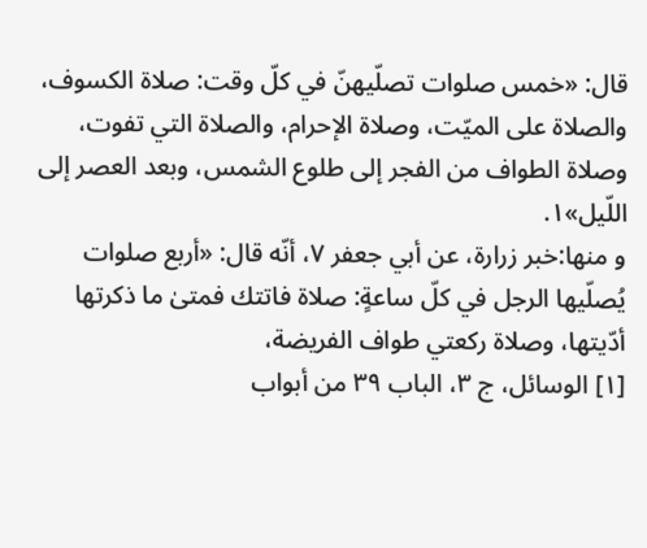قال: «خمس صلوات تصلّيهنّ في كلّ وقت: صلاة الكسوف، والصلاة على الميّت، وصلاة الإحرام، والصلاة التي تفوت، وصلاة الطواف من الفجر إلى طلوع الشمس، وبعد العصر إلى اللّيل»١.
و منها:خبر زرارة، عن أبي جعفر ٧، أنّه قال: «أربع صلوات يُصلّيها الرجل في كلّ ساعةٍ: صلاة فاتتك فمتىٰ ما ذكرتها أدّيتها، وصلاة ركعتي طواف الفريضة،
[١] الوسائل، ج ٣، الباب ٣٩ من أبواب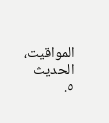المواقيت، الحديث ٥.